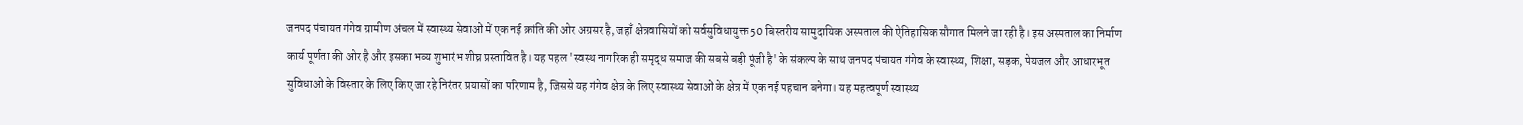जनपद पंचायत गंगेव ग्रामीण अंचल में स्वास्थ्य सेवाओं में एक नई क्रांति की ओर अग्रसर है, जहाँ क्षेत्रवासियों को सर्वसुविधायुक्त 50 बिस्तरीय सामुदायिक अस्पताल की ऐतिहासिक सौगात मिलने जा रही है। इस अस्पताल का निर्माण कार्य पूर्णता की ओर है और इसका भव्य शुभारंभ शीघ्र प्रस्तावित है। यह पहल 'स्वस्थ नागरिक ही समृद्ध समाज की सबसे बड़ी पूंजी है' के संकल्प के साथ जनपद पंचायत गंगेव के स्वास्थ्य, शिक्षा, सड़क, पेयजल और आधारभूत सुविधाओं के विस्तार के लिए किए जा रहे निरंतर प्रयासों का परिणाम है, जिससे यह गंगेव क्षेत्र के लिए स्वास्थ्य सेवाओं के क्षेत्र में एक नई पहचान बनेगा। यह महत्वपूर्ण स्वास्थ्य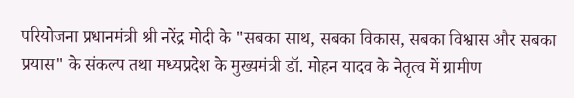परियोजना प्रधानमंत्री श्री नरेंद्र मोदी के "सबका साथ, सबका विकास, सबका विश्वास और सबका प्रयास" के संकल्प तथा मध्यप्रदेश के मुख्यमंत्री डॉ. मोहन यादव के नेतृत्व में ग्रामीण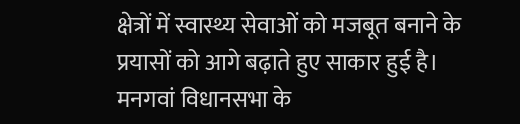क्षेत्रों में स्वास्थ्य सेवाओं को मजबूत बनाने के प्रयासों को आगे बढ़ाते हुए साकार हुई है। मनगवां विधानसभा के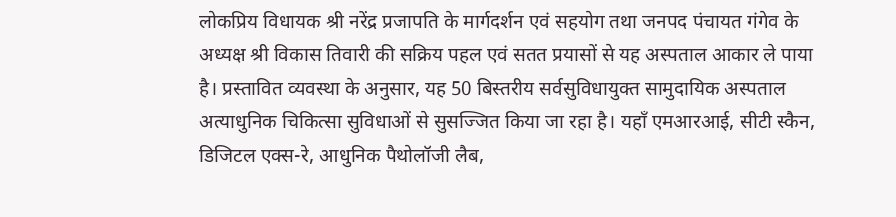लोकप्रिय विधायक श्री नरेंद्र प्रजापति के मार्गदर्शन एवं सहयोग तथा जनपद पंचायत गंगेव के अध्यक्ष श्री विकास तिवारी की सक्रिय पहल एवं सतत प्रयासों से यह अस्पताल आकार ले पाया है। प्रस्तावित व्यवस्था के अनुसार, यह 50 बिस्तरीय सर्वसुविधायुक्त सामुदायिक अस्पताल अत्याधुनिक चिकित्सा सुविधाओं से सुसज्जित किया जा रहा है। यहाँ एमआरआई, सीटी स्कैन, डिजिटल एक्स-रे, आधुनिक पैथोलॉजी लैब,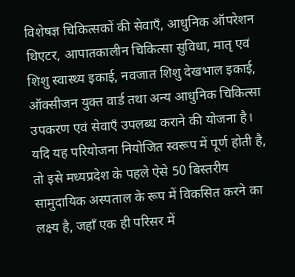विशेषज्ञ चिकित्सकों की सेवाएँ, आधुनिक ऑपरेशन थिएटर, आपातकालीन चिकित्सा सुविधा, मातृ एवं शिशु स्वास्थ्य इकाई, नवजात शिशु देखभाल इकाई, ऑक्सीजन युक्त वार्ड तथा अन्य आधुनिक चिकित्सा उपकरण एवं सेवाएँ उपलब्ध कराने की योजना है। यदि यह परियोजना नियोजित स्वरूप में पूर्ण होती है, तो इसे मध्यप्रदेश के पहले ऐसे 50 बिस्तरीय सामुदायिक अस्पताल के रूप में विकसित करने का लक्ष्य है, जहाँ एक ही परिसर में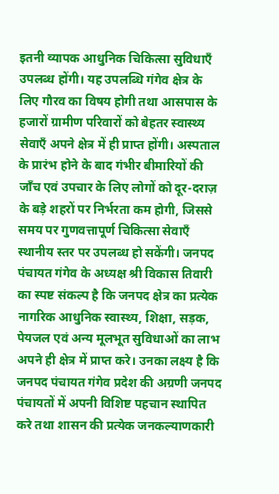इतनी व्यापक आधुनिक चिकित्सा सुविधाएँ उपलब्ध होंगी। यह उपलब्धि गंगेव क्षेत्र के लिए गौरव का विषय होगी तथा आसपास के हजारों ग्रामीण परिवारों को बेहतर स्वास्थ्य सेवाएँ अपने क्षेत्र में ही प्राप्त होंगी। अस्पताल के प्रारंभ होने के बाद गंभीर बीमारियों की जाँच एवं उपचार के लिए लोगों को दूर-दराज़ के बड़े शहरों पर निर्भरता कम होगी, जिससे समय पर गुणवत्तापूर्ण चिकित्सा सेवाएँ स्थानीय स्तर पर उपलब्ध हो सकेंगी। जनपद पंचायत गंगेव के अध्यक्ष श्री विकास तिवारी का स्पष्ट संकल्प है कि जनपद क्षेत्र का प्रत्येक नागरिक आधुनिक स्वास्थ्य, शिक्षा, सड़क, पेयजल एवं अन्य मूलभूत सुविधाओं का लाभ अपने ही क्षेत्र में प्राप्त करे। उनका लक्ष्य है कि जनपद पंचायत गंगेव प्रदेश की अग्रणी जनपद पंचायतों में अपनी विशिष्ट पहचान स्थापित करे तथा शासन की प्रत्येक जनकल्याणकारी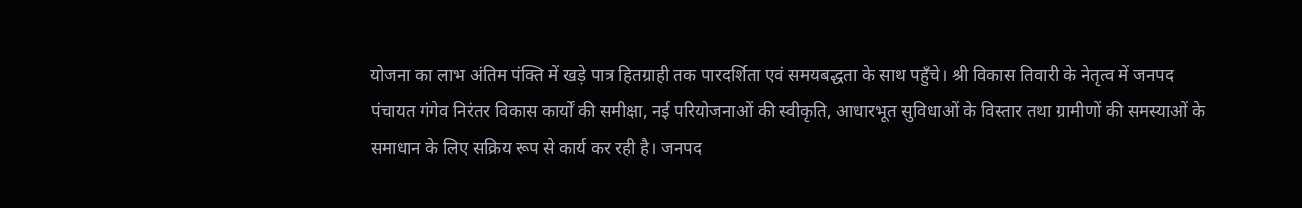योजना का लाभ अंतिम पंक्ति में खड़े पात्र हितग्राही तक पारदर्शिता एवं समयबद्धता के साथ पहुँचे। श्री विकास तिवारी के नेतृत्व में जनपद पंचायत गंगेव निरंतर विकास कार्यों की समीक्षा, नई परियोजनाओं की स्वीकृति, आधारभूत सुविधाओं के विस्तार तथा ग्रामीणों की समस्याओं के समाधान के लिए सक्रिय रूप से कार्य कर रही है। जनपद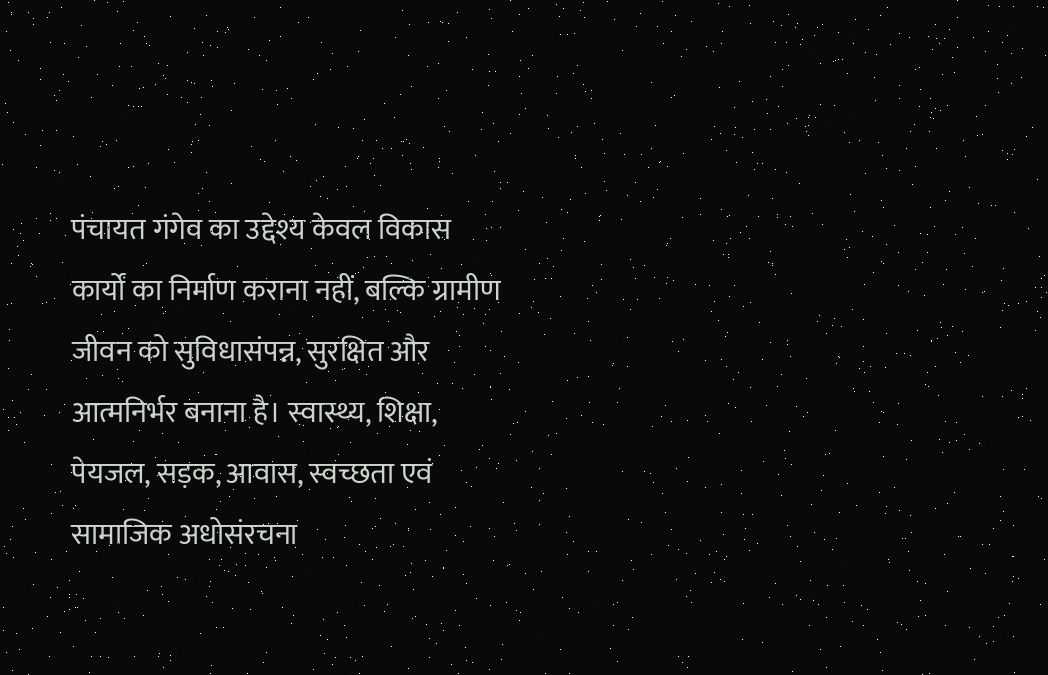पंचायत गंगेव का उद्देश्य केवल विकास कार्यों का निर्माण कराना नहीं, बल्कि ग्रामीण जीवन को सुविधासंपन्न, सुरक्षित और आत्मनिर्भर बनाना है। स्वास्थ्य, शिक्षा, पेयजल, सड़क, आवास, स्वच्छता एवं सामाजिक अधोसंरचना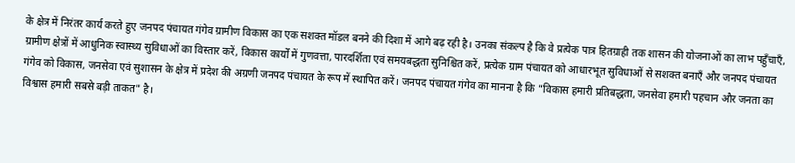के क्षेत्र में निरंतर कार्य करते हुए जनपद पंचायत गंगेव ग्रामीण विकास का एक सशक्त मॉडल बनने की दिशा में आगे बढ़ रही है। उनका संकल्प है कि वे प्रत्येक पात्र हितग्राही तक शासन की योजनाओं का लाभ पहुँचाएँ, ग्रामीण क्षेत्रों में आधुनिक स्वास्थ्य सुविधाओं का विस्तार करें, विकास कार्यों में गुणवत्ता, पारदर्शिता एवं समयबद्धता सुनिश्चित करें, प्रत्येक ग्राम पंचायत को आधारभूत सुविधाओं से सशक्त बनाएँ और जनपद पंचायत गंगेव को विकास, जनसेवा एवं सुशासन के क्षेत्र में प्रदेश की अग्रणी जनपद पंचायत के रूप में स्थापित करें। जनपद पंचायत गंगेव का मानना है कि "विकास हमारी प्रतिबद्धता, जनसेवा हमारी पहचान और जनता का विश्वास हमारी सबसे बड़ी ताकत" है।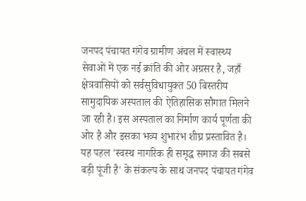जनपद पंचायत गंगेव ग्रामीण अंचल में स्वास्थ्य सेवाओं में एक नई क्रांति की ओर अग्रसर है, जहाँ क्षेत्रवासियों को सर्वसुविधायुक्त 50 बिस्तरीय सामुदायिक अस्पताल की ऐतिहासिक सौगात मिलने जा रही है। इस अस्पताल का निर्माण कार्य पूर्णता की ओर है और इसका भव्य शुभारंभ शीघ्र प्रस्तावित है। यह पहल 'स्वस्थ नागरिक ही समृद्ध समाज की सबसे बड़ी पूंजी है' के संकल्प के साथ जनपद पंचायत गंगेव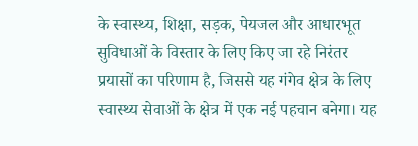के स्वास्थ्य, शिक्षा, सड़क, पेयजल और आधारभूत सुविधाओं के विस्तार के लिए किए जा रहे निरंतर प्रयासों का परिणाम है, जिससे यह गंगेव क्षेत्र के लिए स्वास्थ्य सेवाओं के क्षेत्र में एक नई पहचान बनेगा। यह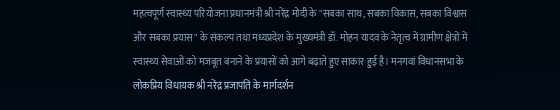महत्वपूर्ण स्वास्थ्य परियोजना प्रधानमंत्री श्री नरेंद्र मोदी के "सबका साथ, सबका विकास, सबका विश्वास और सबका प्रयास" के संकल्प तथा मध्यप्रदेश के मुख्यमंत्री डॉ. मोहन यादव के नेतृत्व में ग्रामीण क्षेत्रों में स्वास्थ्य सेवाओं को मजबूत बनाने के प्रयासों को आगे बढ़ाते हुए साकार हुई है। मनगवां विधानसभा के लोकप्रिय विधायक श्री नरेंद्र प्रजापति के मार्गदर्शन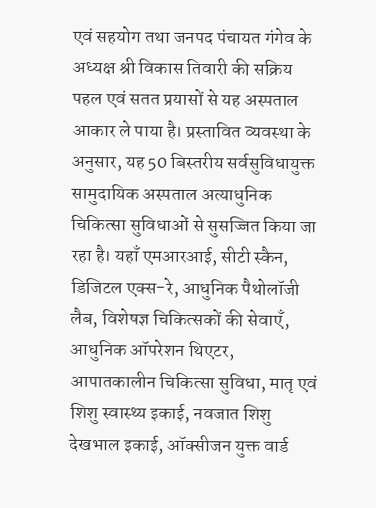एवं सहयोग तथा जनपद पंचायत गंगेव के अध्यक्ष श्री विकास तिवारी की सक्रिय पहल एवं सतत प्रयासों से यह अस्पताल आकार ले पाया है। प्रस्तावित व्यवस्था के अनुसार, यह 50 बिस्तरीय सर्वसुविधायुक्त सामुदायिक अस्पताल अत्याधुनिक चिकित्सा सुविधाओं से सुसज्जित किया जा रहा है। यहाँ एमआरआई, सीटी स्कैन, डिजिटल एक्स-रे, आधुनिक पैथोलॉजी लैब, विशेषज्ञ चिकित्सकों की सेवाएँ, आधुनिक ऑपरेशन थिएटर, आपातकालीन चिकित्सा सुविधा, मातृ एवं शिशु स्वास्थ्य इकाई, नवजात शिशु देखभाल इकाई, ऑक्सीजन युक्त वार्ड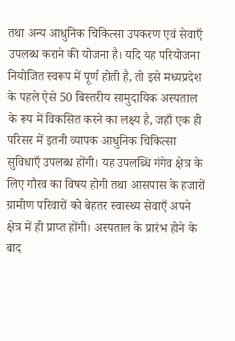तथा अन्य आधुनिक चिकित्सा उपकरण एवं सेवाएँ उपलब्ध कराने की योजना है। यदि यह परियोजना नियोजित स्वरूप में पूर्ण होती है, तो इसे मध्यप्रदेश के पहले ऐसे 50 बिस्तरीय सामुदायिक अस्पताल के रूप में विकसित करने का लक्ष्य है, जहाँ एक ही परिसर में इतनी व्यापक आधुनिक चिकित्सा सुविधाएँ उपलब्ध होंगी। यह उपलब्धि गंगेव क्षेत्र के लिए गौरव का विषय होगी तथा आसपास के हजारों ग्रामीण परिवारों को बेहतर स्वास्थ्य सेवाएँ अपने क्षेत्र में ही प्राप्त होंगी। अस्पताल के प्रारंभ होने के बाद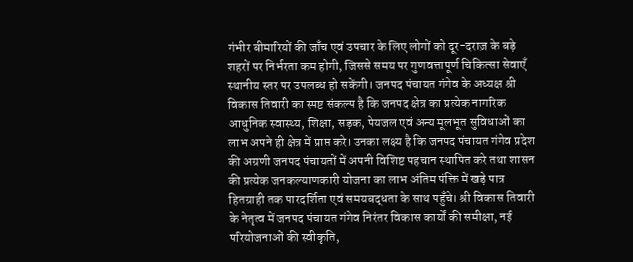गंभीर बीमारियों की जाँच एवं उपचार के लिए लोगों को दूर-दराज़ के बड़े शहरों पर निर्भरता कम होगी, जिससे समय पर गुणवत्तापूर्ण चिकित्सा सेवाएँ स्थानीय स्तर पर उपलब्ध हो सकेंगी। जनपद पंचायत गंगेव के अध्यक्ष श्री विकास तिवारी का स्पष्ट संकल्प है कि जनपद क्षेत्र का प्रत्येक नागरिक आधुनिक स्वास्थ्य, शिक्षा, सड़क, पेयजल एवं अन्य मूलभूत सुविधाओं का लाभ अपने ही क्षेत्र में प्राप्त करे। उनका लक्ष्य है कि जनपद पंचायत गंगेव प्रदेश की अग्रणी जनपद पंचायतों में अपनी विशिष्ट पहचान स्थापित करे तथा शासन की प्रत्येक जनकल्याणकारी योजना का लाभ अंतिम पंक्ति में खड़े पात्र हितग्राही तक पारदर्शिता एवं समयबद्धता के साथ पहुँचे। श्री विकास तिवारी के नेतृत्व में जनपद पंचायत गंगेव निरंतर विकास कार्यों की समीक्षा, नई परियोजनाओं की स्वीकृति,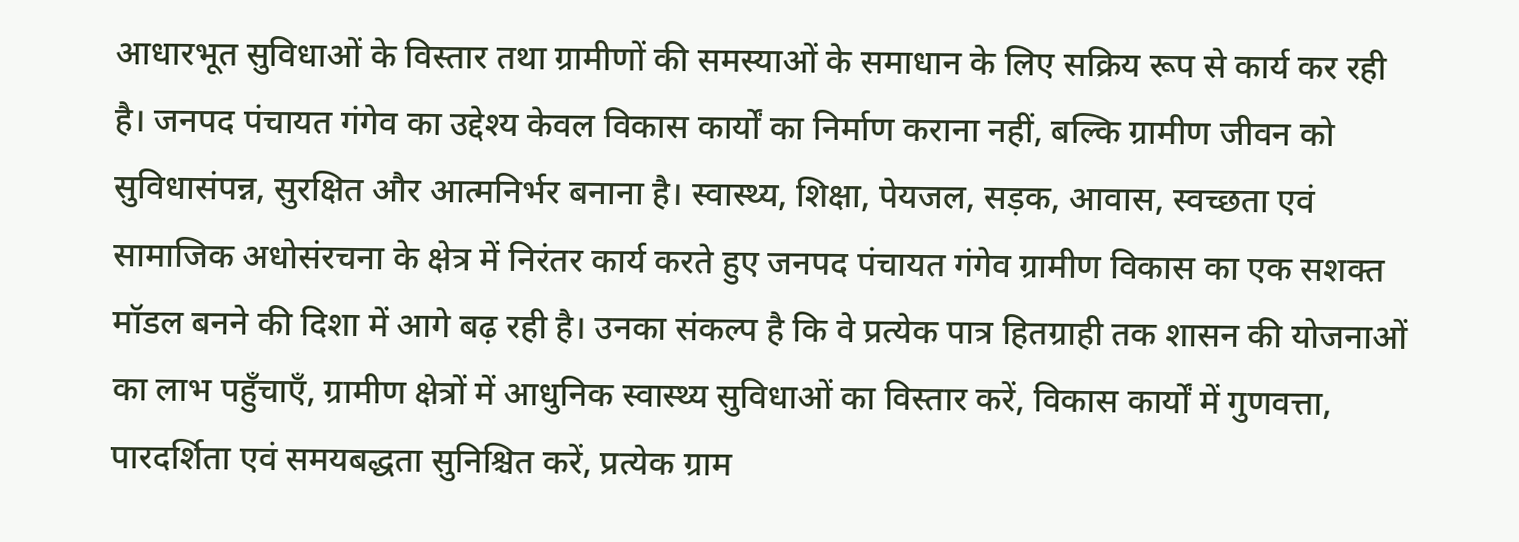आधारभूत सुविधाओं के विस्तार तथा ग्रामीणों की समस्याओं के समाधान के लिए सक्रिय रूप से कार्य कर रही है। जनपद पंचायत गंगेव का उद्देश्य केवल विकास कार्यों का निर्माण कराना नहीं, बल्कि ग्रामीण जीवन को सुविधासंपन्न, सुरक्षित और आत्मनिर्भर बनाना है। स्वास्थ्य, शिक्षा, पेयजल, सड़क, आवास, स्वच्छता एवं सामाजिक अधोसंरचना के क्षेत्र में निरंतर कार्य करते हुए जनपद पंचायत गंगेव ग्रामीण विकास का एक सशक्त मॉडल बनने की दिशा में आगे बढ़ रही है। उनका संकल्प है कि वे प्रत्येक पात्र हितग्राही तक शासन की योजनाओं का लाभ पहुँचाएँ, ग्रामीण क्षेत्रों में आधुनिक स्वास्थ्य सुविधाओं का विस्तार करें, विकास कार्यों में गुणवत्ता, पारदर्शिता एवं समयबद्धता सुनिश्चित करें, प्रत्येक ग्राम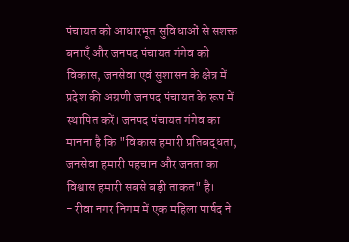पंचायत को आधारभूत सुविधाओं से सशक्त बनाएँ और जनपद पंचायत गंगेव को विकास, जनसेवा एवं सुशासन के क्षेत्र में प्रदेश की अग्रणी जनपद पंचायत के रूप में स्थापित करें। जनपद पंचायत गंगेव का मानना है कि "विकास हमारी प्रतिबद्धता, जनसेवा हमारी पहचान और जनता का विश्वास हमारी सबसे बड़ी ताकत" है।
- रीवा नगर निगम में एक महिला पार्षद ने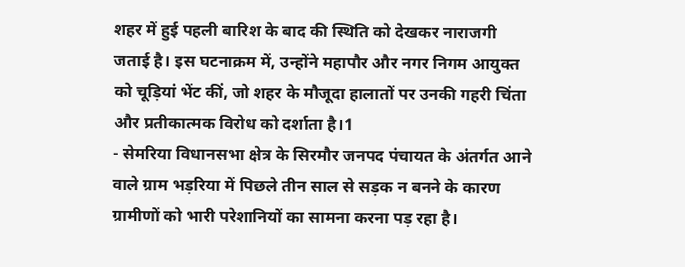शहर में हुई पहली बारिश के बाद की स्थिति को देखकर नाराजगी जताई है। इस घटनाक्रम में, उन्होंने महापौर और नगर निगम आयुक्त को चूड़ियां भेंट कीं, जो शहर के मौजूदा हालातों पर उनकी गहरी चिंता और प्रतीकात्मक विरोध को दर्शाता है।1
- सेमरिया विधानसभा क्षेत्र के सिरमौर जनपद पंचायत के अंतर्गत आने वाले ग्राम भड़रिया में पिछले तीन साल से सड़क न बनने के कारण ग्रामीणों को भारी परेशानियों का सामना करना पड़ रहा है।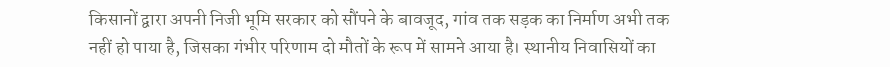किसानों द्वारा अपनी निजी भूमि सरकार को सौंपने के बावजूद, गांव तक सड़क का निर्माण अभी तक नहीं हो पाया है, जिसका गंभीर परिणाम दो मौतों के रूप में सामने आया है। स्थानीय निवासियों का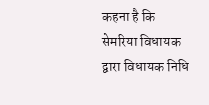कहना है कि सेमरिया विधायक द्वारा विधायक निधि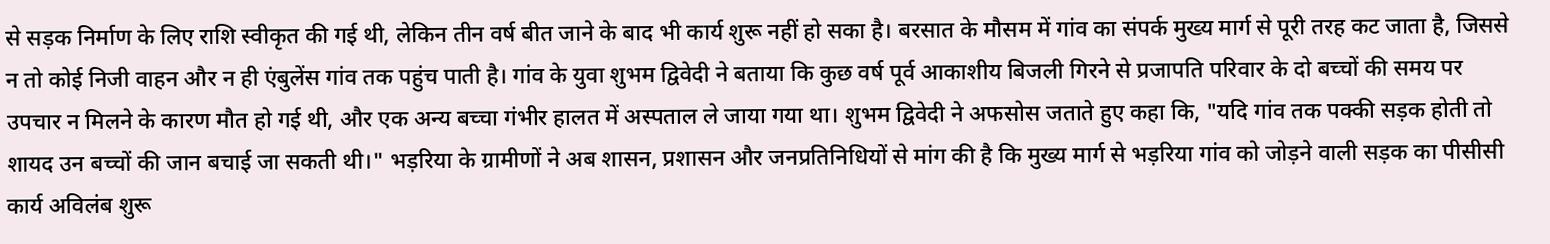से सड़क निर्माण के लिए राशि स्वीकृत की गई थी, लेकिन तीन वर्ष बीत जाने के बाद भी कार्य शुरू नहीं हो सका है। बरसात के मौसम में गांव का संपर्क मुख्य मार्ग से पूरी तरह कट जाता है, जिससे न तो कोई निजी वाहन और न ही एंबुलेंस गांव तक पहुंच पाती है। गांव के युवा शुभम द्विवेदी ने बताया कि कुछ वर्ष पूर्व आकाशीय बिजली गिरने से प्रजापति परिवार के दो बच्चों की समय पर उपचार न मिलने के कारण मौत हो गई थी, और एक अन्य बच्चा गंभीर हालत में अस्पताल ले जाया गया था। शुभम द्विवेदी ने अफसोस जताते हुए कहा कि, "यदि गांव तक पक्की सड़क होती तो शायद उन बच्चों की जान बचाई जा सकती थी।" भड़रिया के ग्रामीणों ने अब शासन, प्रशासन और जनप्रतिनिधियों से मांग की है कि मुख्य मार्ग से भड़रिया गांव को जोड़ने वाली सड़क का पीसीसी कार्य अविलंब शुरू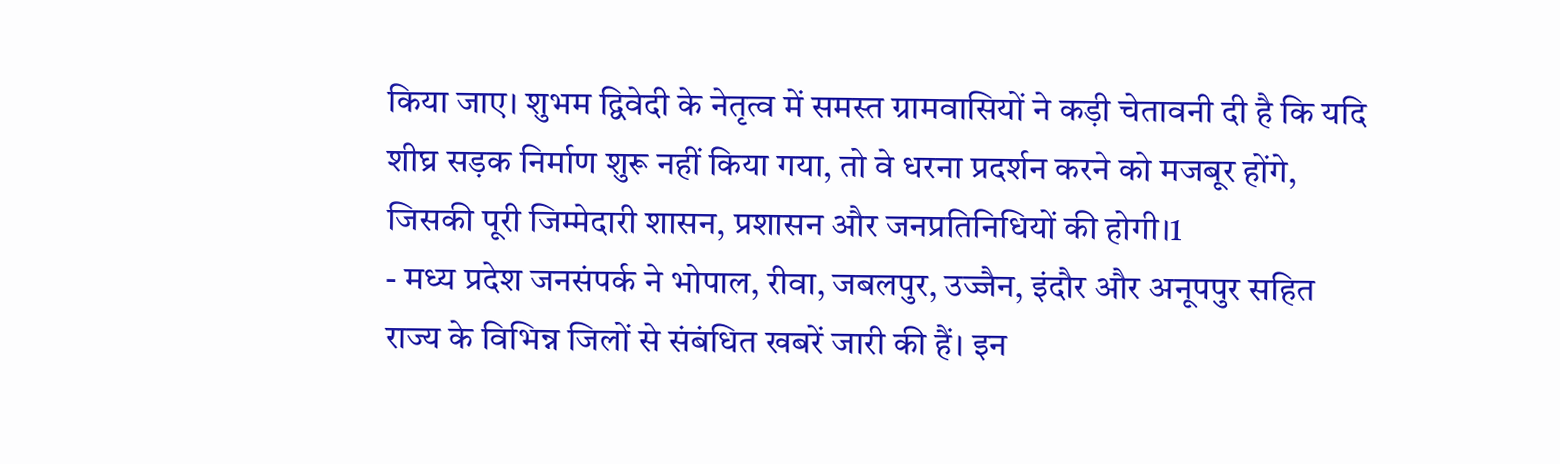किया जाए। शुभम द्विवेदी के नेतृत्व में समस्त ग्रामवासियों ने कड़ी चेतावनी दी है कि यदि शीघ्र सड़क निर्माण शुरू नहीं किया गया, तो वे धरना प्रदर्शन करने को मजबूर होंगे, जिसकी पूरी जिम्मेदारी शासन, प्रशासन और जनप्रतिनिधियों की होगी।1
- मध्य प्रदेश जनसंपर्क ने भोपाल, रीवा, जबलपुर, उज्जैन, इंदौर और अनूपपुर सहित राज्य के विभिन्न जिलों से संबंधित खबरें जारी की हैं। इन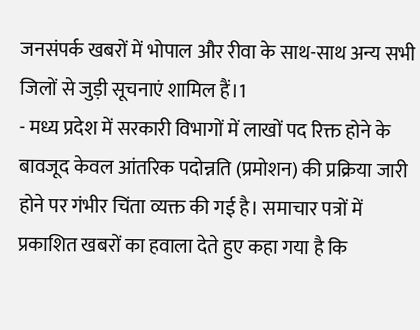जनसंपर्क खबरों में भोपाल और रीवा के साथ-साथ अन्य सभी जिलों से जुड़ी सूचनाएं शामिल हैं।1
- मध्य प्रदेश में सरकारी विभागों में लाखों पद रिक्त होने के बावजूद केवल आंतरिक पदोन्नति (प्रमोशन) की प्रक्रिया जारी होने पर गंभीर चिंता व्यक्त की गई है। समाचार पत्रों में प्रकाशित खबरों का हवाला देते हुए कहा गया है कि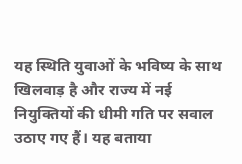यह स्थिति युवाओं के भविष्य के साथ खिलवाड़ है और राज्य में नई नियुक्तियों की धीमी गति पर सवाल उठाए गए हैं। यह बताया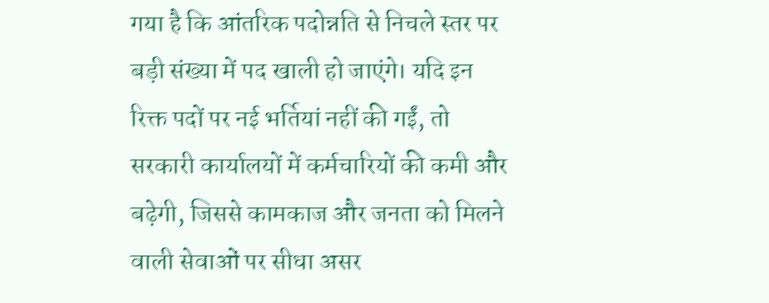गया है कि आंतरिक पदोन्नति से निचले स्तर पर बड़ी संख्या में पद खाली हो जाएंगे। यदि इन रिक्त पदों पर नई भर्तियां नहीं की गईं, तो सरकारी कार्यालयों में कर्मचारियों की कमी और बढ़ेगी, जिससे कामकाज और जनता को मिलने वाली सेवाओं पर सीधा असर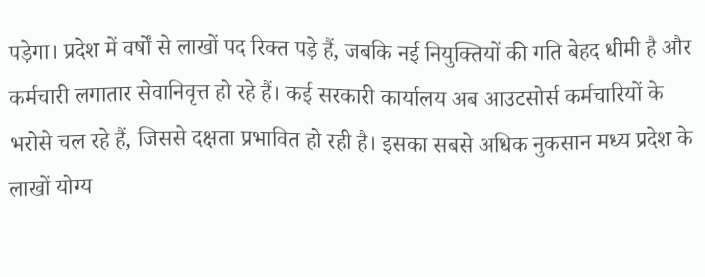पड़ेगा। प्रदेश में वर्षों से लाखों पद रिक्त पड़े हैं, जबकि नई नियुक्तियों की गति बेहद धीमी है और कर्मचारी लगातार सेवानिवृत्त हो रहे हैं। कई सरकारी कार्यालय अब आउटसोर्स कर्मचारियों के भरोसे चल रहे हैं, जिससे दक्षता प्रभावित हो रही है। इसका सबसे अधिक नुकसान मध्य प्रदेश के लाखों योग्य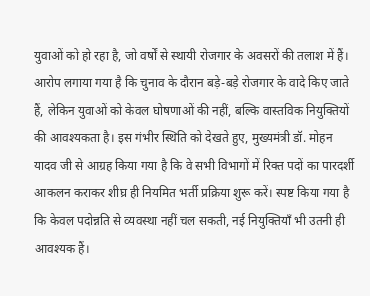युवाओं को हो रहा है, जो वर्षों से स्थायी रोजगार के अवसरों की तलाश में हैं। आरोप लगाया गया है कि चुनाव के दौरान बड़े-बड़े रोजगार के वादे किए जाते हैं, लेकिन युवाओं को केवल घोषणाओं की नहीं, बल्कि वास्तविक नियुक्तियों की आवश्यकता है। इस गंभीर स्थिति को देखते हुए, मुख्यमंत्री डॉ. मोहन यादव जी से आग्रह किया गया है कि वे सभी विभागों में रिक्त पदों का पारदर्शी आकलन कराकर शीघ्र ही नियमित भर्ती प्रक्रिया शुरू करें। स्पष्ट किया गया है कि केवल पदोन्नति से व्यवस्था नहीं चल सकती, नई नियुक्तियाँ भी उतनी ही आवश्यक हैं।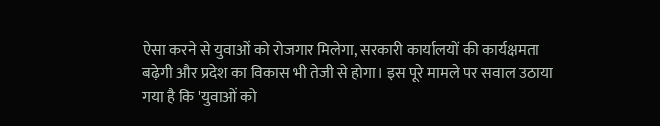ऐसा करने से युवाओं को रोजगार मिलेगा, सरकारी कार्यालयों की कार्यक्षमता बढ़ेगी और प्रदेश का विकास भी तेजी से होगा। इस पूरे मामले पर सवाल उठाया गया है कि 'युवाओं को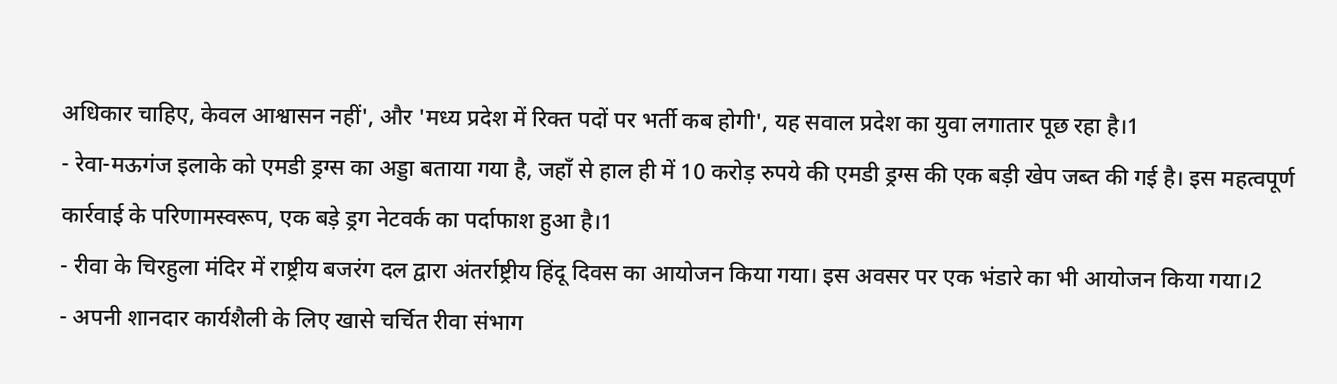अधिकार चाहिए, केवल आश्वासन नहीं', और 'मध्य प्रदेश में रिक्त पदों पर भर्ती कब होगी', यह सवाल प्रदेश का युवा लगातार पूछ रहा है।1
- रेवा-मऊगंज इलाके को एमडी ड्रग्स का अड्डा बताया गया है, जहाँ से हाल ही में 10 करोड़ रुपये की एमडी ड्रग्स की एक बड़ी खेप जब्त की गई है। इस महत्वपूर्ण कार्रवाई के परिणामस्वरूप, एक बड़े ड्रग नेटवर्क का पर्दाफाश हुआ है।1
- रीवा के चिरहुला मंदिर में राष्ट्रीय बजरंग दल द्वारा अंतर्राष्ट्रीय हिंदू दिवस का आयोजन किया गया। इस अवसर पर एक भंडारे का भी आयोजन किया गया।2
- अपनी शानदार कार्यशैली के लिए खासे चर्चित रीवा संभाग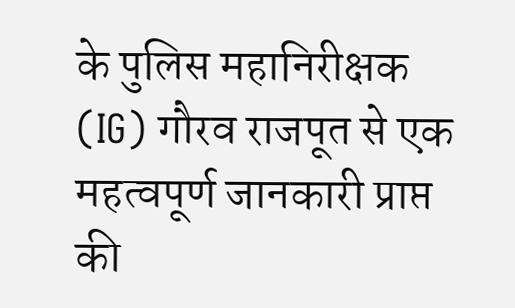के पुलिस महानिरीक्षक (IG) गौरव राजपूत से एक महत्वपूर्ण जानकारी प्राप्त की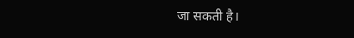जा सकती है।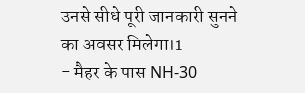उनसे सीधे पूरी जानकारी सुनने का अवसर मिलेगा।1
- मैहर के पास NH-30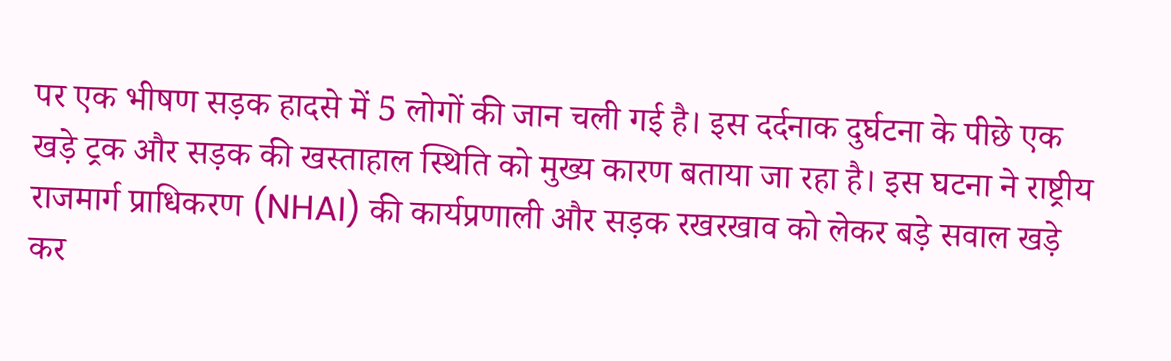पर एक भीषण सड़क हादसे में 5 लोगों की जान चली गई है। इस दर्दनाक दुर्घटना के पीछे एक खड़े ट्रक और सड़क की खस्ताहाल स्थिति को मुख्य कारण बताया जा रहा है। इस घटना ने राष्ट्रीय राजमार्ग प्राधिकरण (NHAI) की कार्यप्रणाली और सड़क रखरखाव को लेकर बड़े सवाल खड़े कर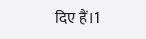दिए हैं।1